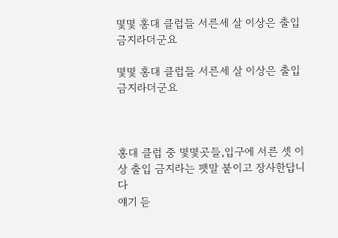몇몇 홍대 클럽들 서른세 살 이상은 출입 금지라더군요

몇몇 홍대 클럽들 서른세 살 이상은 출입 금지라더군요



홍대 클럽 중 몇몇곳들,입구에 서른 셋 이상 출입 금지라는 팻말 붙이고 장사한답니다
얘기 듣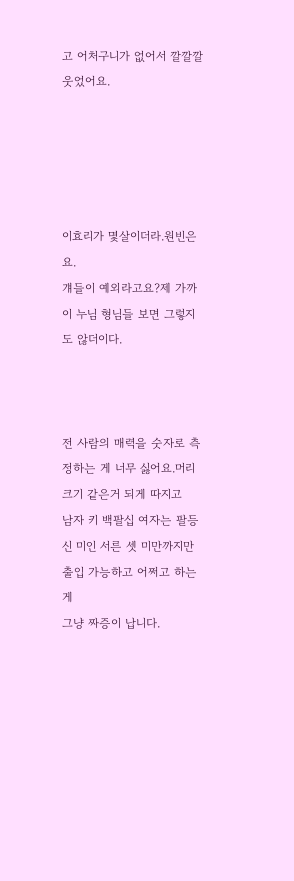고 어처구니가 없어서 깔깔깔 웃었어요.





이효리가 몇살이더라.원빈은요.
걔들이 예외라고요?제 가까이 누님 형님들 보면 그렇지도 않더이다.



전 사람의 매력을 숫자로 측정하는 게 너무 싫어요.머리 크기 같은거 되게 따지고
남자 키 백팔십 여자는 팔등신 미인 서른 셋 미만까지만 출입 가능하고 어쩌고 하는게
그냥 짜증이 납니다.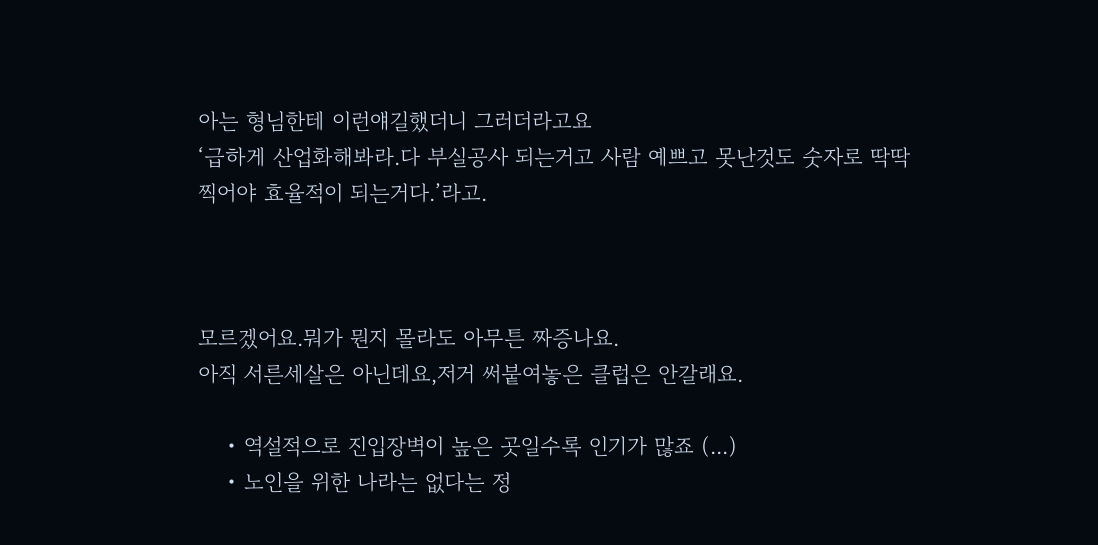아는 형님한테 이런얘길했더니 그러더라고요
‘급하게 산업화해봐라.다 부실공사 되는거고 사람 예쁘고 못난것도 숫자로 딱딱
찍어야 효율적이 되는거다.’라고.



모르겠어요.뭐가 뭔지 몰라도 아무튼 짜증나요.
아직 서른세살은 아닌데요,저거 써붙여놓은 클럽은 안갈래요.

    • 역설적으로 진입장벽이 높은 곳일수록 인기가 많죠 (...)
    • 노인을 위한 나라는 없다는 정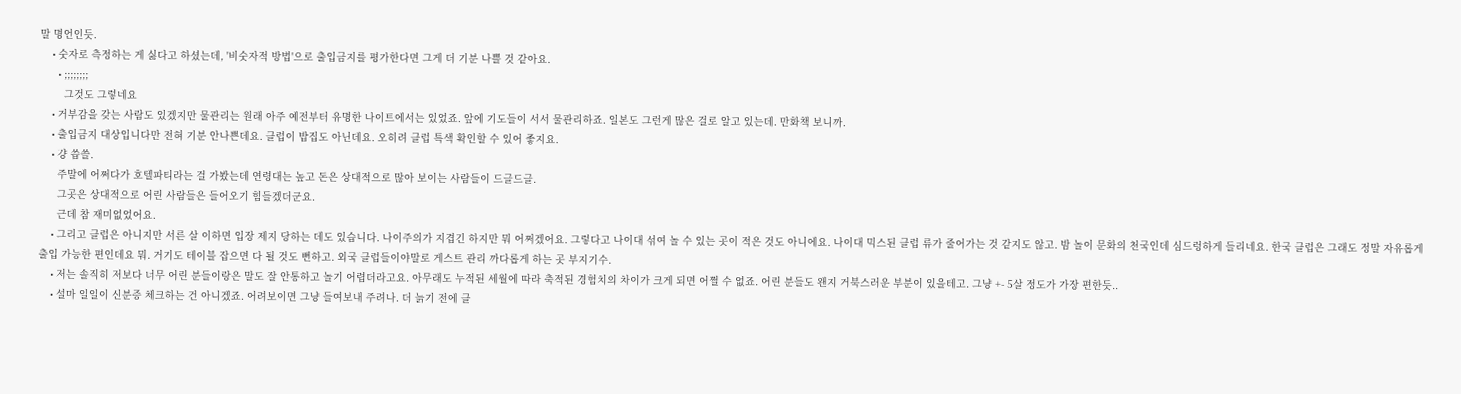말 명언인듯.
    • 숫자로 측정하는 게 싫다고 하셨는데, '비숫자적 방법'으로 출입금지를 평가한다면 그게 더 기분 나쁠 것 같아요.
      • ;;;;;;;;
        그것도 그렇네요
    • 거부감을 갖는 사람도 있겠지만 물관리는 원래 아주 예전부터 유명한 나이트에서는 있었죠. 앞에 기도들이 서서 물관리하죠. 일본도 그런게 많은 걸로 알고 있는데. 만화책 보니까.
    • 출입금지 대상입니다만 전혀 기분 안나쁜데요. 클럽이 밥집도 아닌데요. 오히려 클럽 특색 확인할 수 있어 좋지요.
    • 걍 씁쓸.
      주말에 어쩌다가 호텔파티라는 걸 가봤는데 연령대는 높고 돈은 상대적으로 많아 보이는 사람들이 드글드글.
      그곳은 상대적으로 어린 사람들은 들어오기 힘들겠더군요.
      근데 참 재미없었어요.
    • 그리고 클럽은 아니지만 서른 살 이하면 입장 제지 당하는 데도 있습니다. 나이주의가 지겹긴 하지만 뭐 어쩌겠어요. 그렇다고 나이대 섞여 놀 수 있는 곳이 적은 것도 아니에요. 나이대 믹스된 클럽 류가 줄어가는 것 같지도 않고. 밤 놀이 문화의 천국인데 심드렁하게 들리네요. 한국 클럽은 그래도 정말 자유롭게 출입 가능한 편인데요 뭐. 거기도 테이블 잡으면 다 될 것도 뻔하고. 외국 클럽들이야말로 게스트 관리 까다롭게 하는 곳 부지기수.
    • 저는 솔직히 저보다 너무 어린 분들이랑은 말도 잘 안통하고 놀기 어렵더라고요. 아무래도 누적된 세월에 따라 축적된 경험치의 차이가 크게 되면 어쩔 수 없죠. 어린 분들도 왠지 거북스러운 부분이 있을테고. 그냥 +- 5살 정도가 가장 편한듯..
    • 설마 일일이 신분증 체크하는 건 아니겠죠. 어려보이면 그냥 들여보내 주려나. 더 늙기 전에 클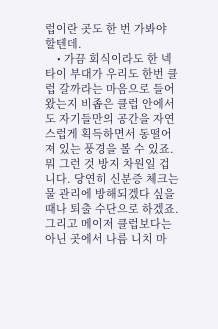럽이란 곳도 한 번 가봐야 할텐데.
    • 가끔 회식이라도 한 넥타이 부대가 우리도 한번 클럽 갈까라는 마음으로 들어왔는지 비좁은 클럽 안에서도 자기들만의 공간을 자연스럽게 획득하면서 동떨어져 있는 풍경을 볼 수 있죠. 뭐 그런 것 방지 차원일 겁니다. 당연히 신분증 체크는 물 관리에 방해되겠다 싶을 때나 퇴출 수단으로 하겠죠. 그리고 메이저 클럽보다는 아닌 곳에서 나름 니치 마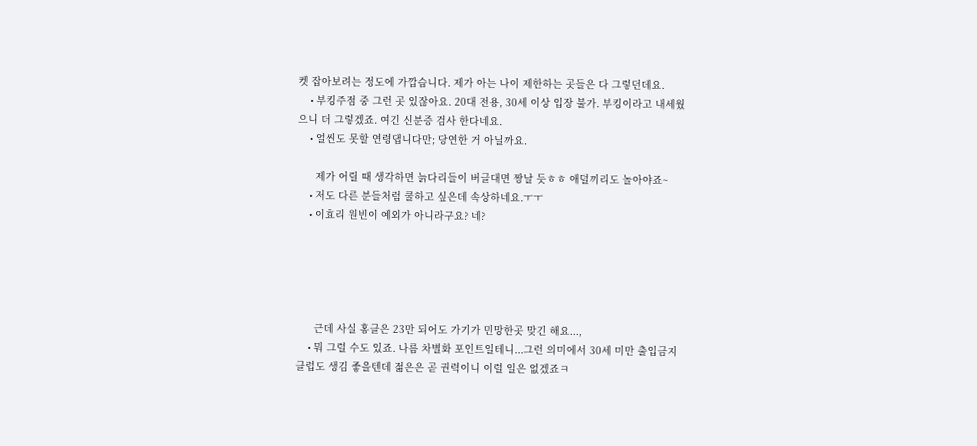켓 잡아보려는 정도에 가깝습니다. 제가 아는 나이 제한하는 곳들은 다 그렇던데요.
    • 부킹주점 중 그런 곳 있잖아요. 20대 전용, 30세 이상 입장 불가. 부킹이라고 내세웠으니 더 그렇겠죠. 여긴 신분증 검사 한다네요.
    • 얼씬도 못할 연령댑니다만; 당연한 거 아닐까요.

      제가 어릴 때 생각하면 늙다리들이 버글대면 짱날 듯ㅎㅎ 애덜끼리도 놀아야죠~
    • 저도 다른 분들처럼 쿨하고 싶은데 속상하네요.ㅜㅜ
    • 이효리 원빈이 예외가 아니라구요? 네?





      근데 사실 홍클은 23만 되어도 가기가 민망한곳 맞긴 해요...,
    • 뭐 그럴 수도 있죠. 나름 차별화 포인트일테니...그런 의미에서 30세 미만 출입금지 클럽도 생김 좋을텐데 젊은은 곧 권력이니 이럴 일은 없겠죠ㅋ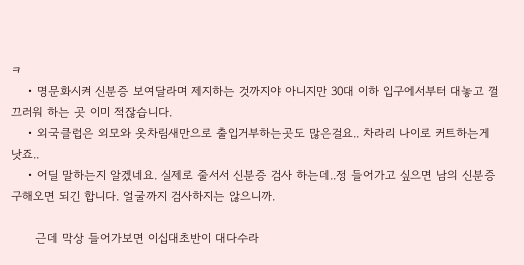ㅋ
    • 명문화시켜 신분증 보여달라며 제지하는 것까지야 아니지만 30대 이하 입구에서부터 대놓고 껄끄러워 하는 곳 이미 적잖습니다.
    • 외국클럽은 외모와 옷차림새만으로 출입거부하는곳도 많은걸요.. 차라리 나이로 커트하는게 낫죠..
    • 어딜 말하는지 알겠네요. 실제로 줄서서 신분증 검사 하는데..정 들어가고 싶으면 남의 신분증구해오면 되긴 합니다. 얼굴까지 검사하지는 않으니까.

      근데 막상 들어가보면 이십대초반이 대다수라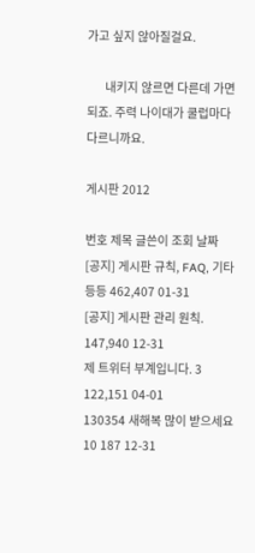가고 싶지 않아질걸요.

      내키지 않르면 다른데 가면 되죠. 주력 나이대가 쿨럽마다 다르니까요.

게시판 2012

번호 제목 글쓴이 조회 날짜
[공지] 게시판 규칙, FAQ, 기타등등 462,407 01-31
[공지] 게시판 관리 원칙. 147,940 12-31
제 트위터 부계입니다. 3 122,151 04-01
130354 새해복 많이 받으세요 10 187 12-31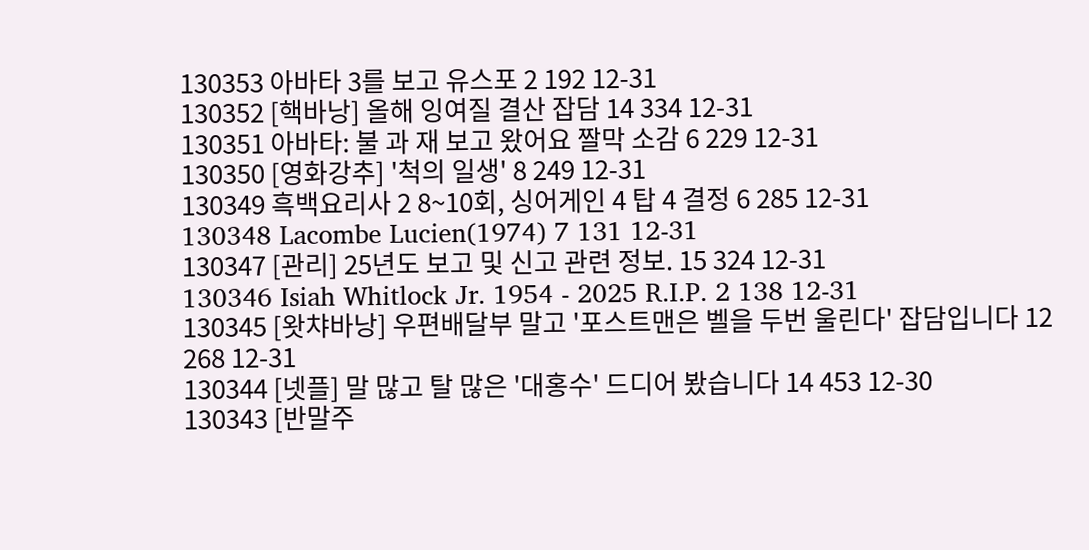130353 아바타 3를 보고 유스포 2 192 12-31
130352 [핵바낭] 올해 잉여질 결산 잡담 14 334 12-31
130351 아바타: 불 과 재 보고 왔어요 짤막 소감 6 229 12-31
130350 [영화강추] '척의 일생' 8 249 12-31
130349 흑백요리사 2 8~10회, 싱어게인 4 탑 4 결정 6 285 12-31
130348 Lacombe Lucien(1974) 7 131 12-31
130347 [관리] 25년도 보고 및 신고 관련 정보. 15 324 12-31
130346 Isiah Whitlock Jr. 1954 - 2025 R.I.P. 2 138 12-31
130345 [왓챠바낭] 우편배달부 말고 '포스트맨은 벨을 두번 울린다' 잡담입니다 12 268 12-31
130344 [넷플] 말 많고 탈 많은 '대홍수' 드디어 봤습니다 14 453 12-30
130343 [반말주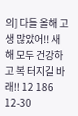의] 다들 올해 고생 많았어!! 새해 모두 건강하고 복 터지길 바래!! 12 186 12-30